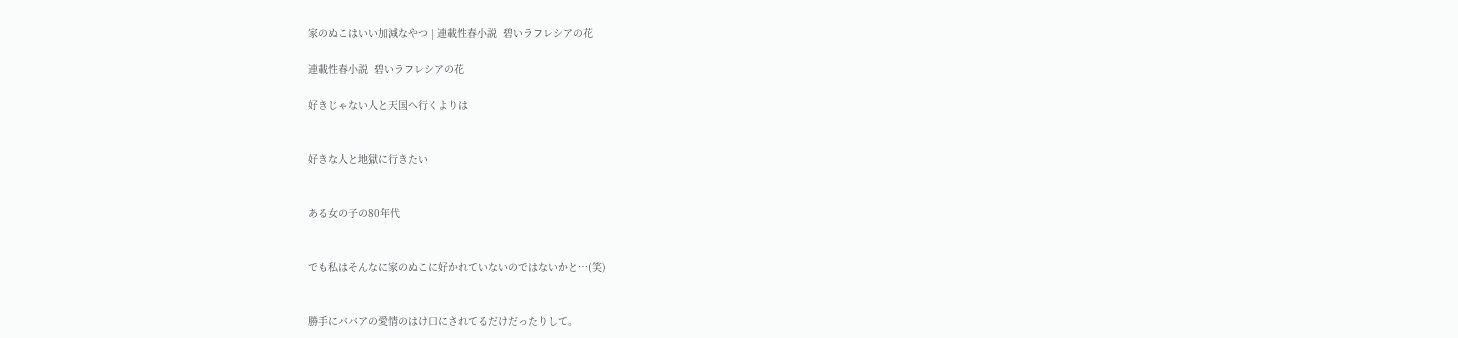家のぬこはいい加減なやつ | 連載性春小説  碧いラフレシアの花

連載性春小説  碧いラフレシアの花

好きじゃない人と天国へ行くよりは


好きな人と地獄に行きたい


ある女の子の80年代


でも私はそんなに家のぬこに好かれていないのではないかと…(笑)


勝手にババアの愛情のはけ口にされてるだけだったりして。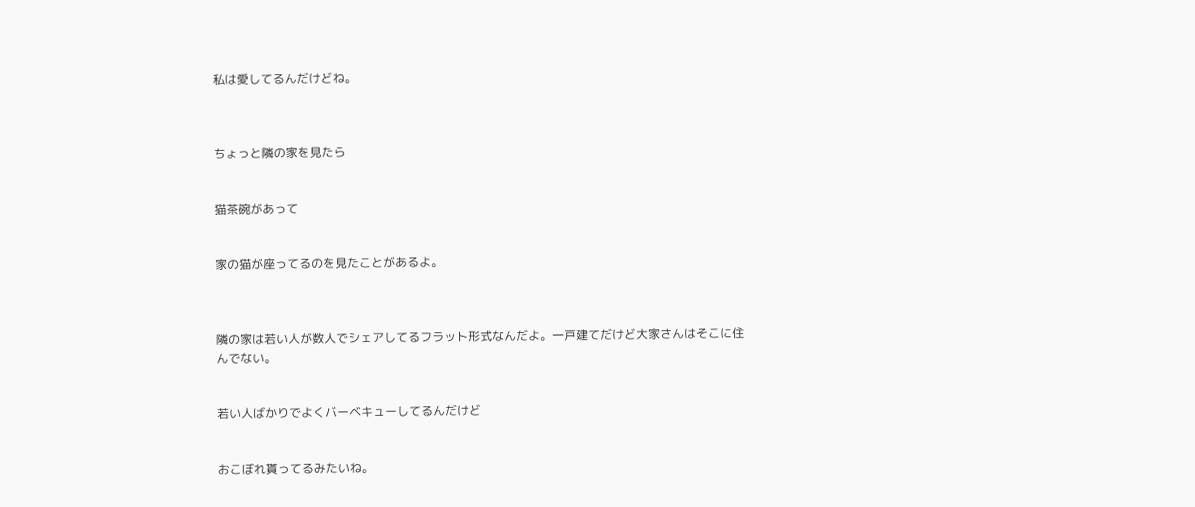私は愛してるんだけどね。



ちょっと隣の家を見たら


猫茶碗があって


家の猫が座ってるのを見たことがあるよ。



隣の家は若い人が数人でシェアしてるフラット形式なんだよ。一戸建てだけど大家さんはそこに住んでない。


若い人ばかりでよくバーベキューしてるんだけど


おこぼれ貰ってるみたいね。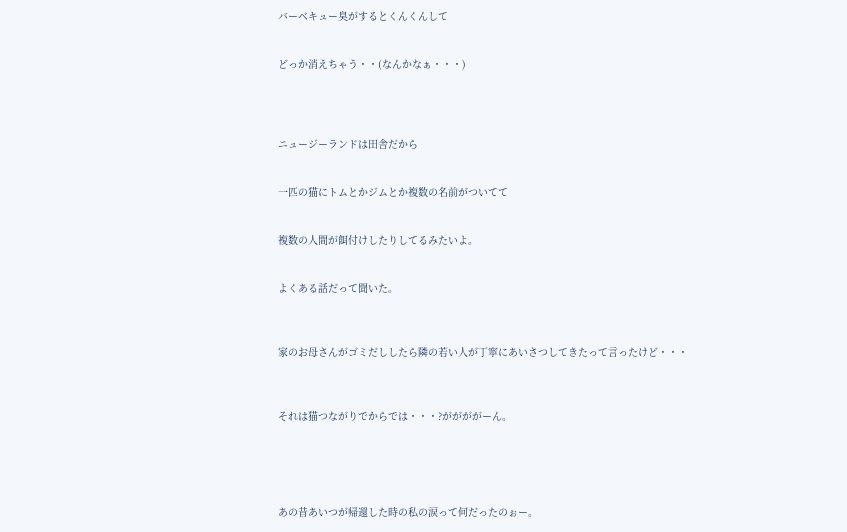バーベキュー臭がするとくんくんして


どっか消えちゃう・・(なんかなぁ・・・)




ニュージーランドは田舎だから


一匹の猫にトムとかジムとか複数の名前がついてて


複数の人間が餌付けしたりしてるみたいよ。


よくある話だって聞いた。



家のお母さんがゴミだししたら隣の若い人が丁寧にあいさつしてきたって言ったけど・・・



それは猫つながりでからでは・・・?ががががーん。





あの昔あいつが帰還した時の私の涙って何だったのぉー。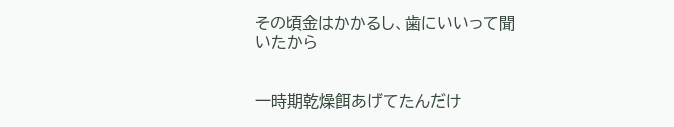その頃金はかかるし、歯にいいって聞いたから


一時期乾燥餌あげてたんだけ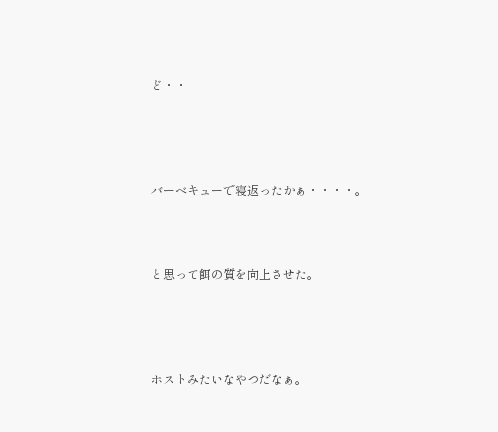ど・・




バーベキューで寝返ったかぁ・・・・。



と思って餌の質を向上させた。




ホストみたいなやつだなぁ。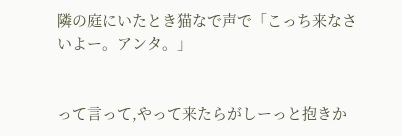隣の庭にいたとき猫なで声で「こっち来なさいよー。アンタ。」


って言って,やって来たらがしーっと抱きか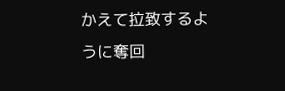かえて拉致するように奪回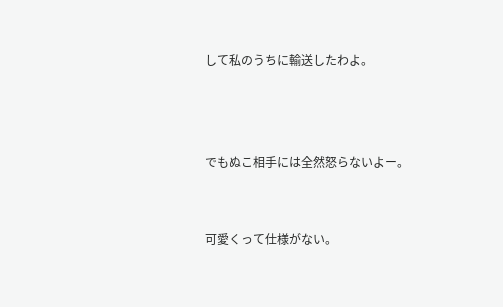して私のうちに輸送したわよ。



でもぬこ相手には全然怒らないよー。


可愛くって仕様がない。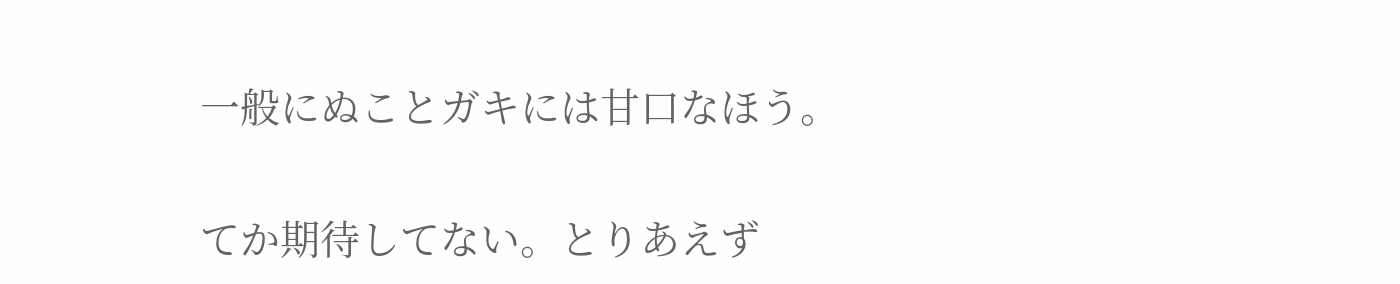一般にぬことガキには甘口なほう。


てか期待してない。とりあえず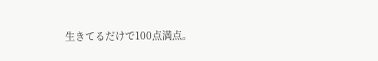生きてるだけで100点満点。